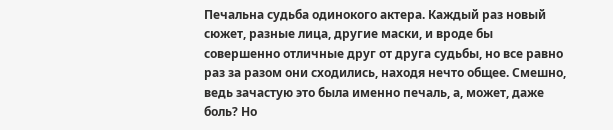Печальна судьба одинокого актера. Каждый раз новый сюжет, разные лица, другие маски, и вроде бы совершенно отличные друг от друга судьбы, но все равно раз за разом они сходились, находя нечто общее. Смешно, ведь зачастую это была именно печаль, а, может, даже боль? Но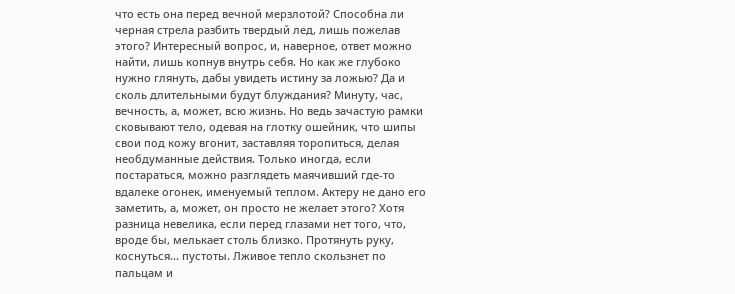что есть она перед вечной мерзлотой? Способна ли черная стрела разбить твердый лед, лишь пожелав этого? Интересный вопрос, и, наверное, ответ можно найти, лишь копнув внутрь себя. Но как же глубоко нужно глянуть, дабы увидеть истину за ложью? Да и сколь длительными будут блуждания? Минуту, час, вечность, а, может, всю жизнь. Но ведь зачастую рамки сковывают тело, одевая на глотку ошейник, что шипы свои под кожу вгонит, заставляя торопиться, делая необдуманные действия. Только иногда, если постараться, можно разглядеть маячивший где-то вдалеке огонек, именуемый теплом. Актеру не дано его заметить, а, может, он просто не желает этого? Хотя разница невелика, если перед глазами нет того, что, вроде бы, мелькает столь близко. Протянуть руку, коснуться... пустоты. Лживое тепло скользнет по пальцам и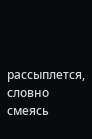рассыплется, словно смеясь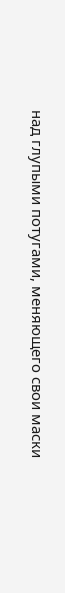над глупыми потугами, меняющего свои маски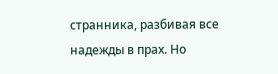странника, разбивая все надежды в прах. Но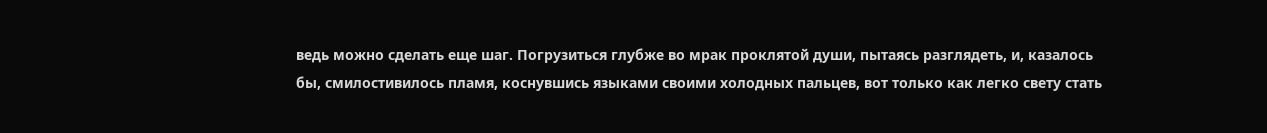ведь можно сделать еще шаг. Погрузиться глубже во мрак проклятой души, пытаясь разглядеть, и, казалось бы, смилостивилось пламя, коснувшись языками своими холодных пальцев, вот только как легко свету стать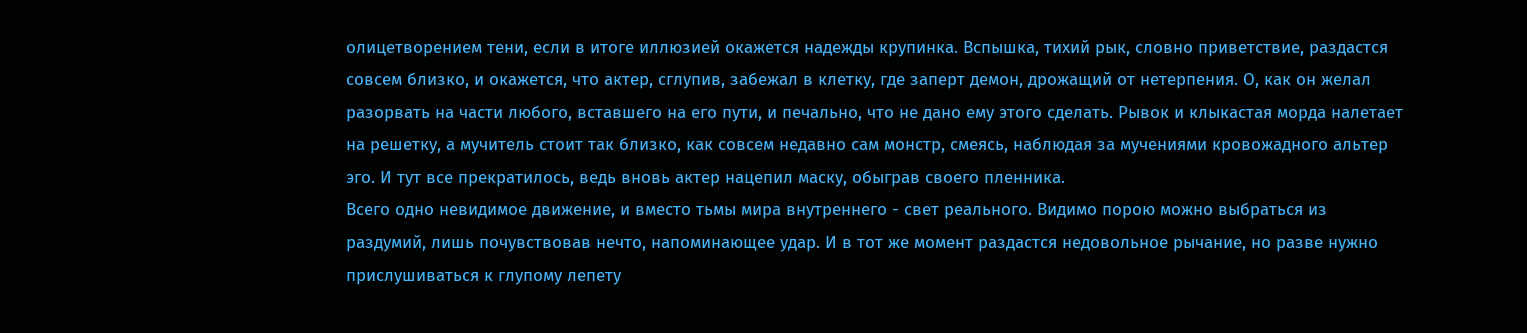олицетворением тени, если в итоге иллюзией окажется надежды крупинка. Вспышка, тихий рык, словно приветствие, раздастся совсем близко, и окажется, что актер, сглупив, забежал в клетку, где заперт демон, дрожащий от нетерпения. О, как он желал разорвать на части любого, вставшего на его пути, и печально, что не дано ему этого сделать. Рывок и клыкастая морда налетает на решетку, а мучитель стоит так близко, как совсем недавно сам монстр, смеясь, наблюдая за мучениями кровожадного альтер эго. И тут все прекратилось, ведь вновь актер нацепил маску, обыграв своего пленника.
Всего одно невидимое движение, и вместо тьмы мира внутреннего - свет реального. Видимо порою можно выбраться из раздумий, лишь почувствовав нечто, напоминающее удар. И в тот же момент раздастся недовольное рычание, но разве нужно прислушиваться к глупому лепету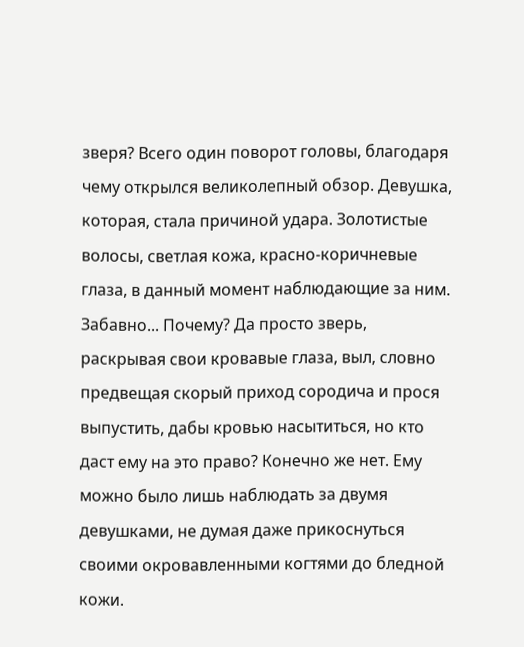зверя? Всего один поворот головы, благодаря чему открылся великолепный обзор. Девушка, которая, стала причиной удара. Золотистые волосы, светлая кожа, красно-коричневые глаза, в данный момент наблюдающие за ним. Забавно... Почему? Да просто зверь, раскрывая свои кровавые глаза, выл, словно предвещая скорый приход сородича и прося выпустить, дабы кровью насытиться, но кто даст ему на это право? Конечно же нет. Ему можно было лишь наблюдать за двумя девушками, не думая даже прикоснуться своими окровавленными когтями до бледной кожи.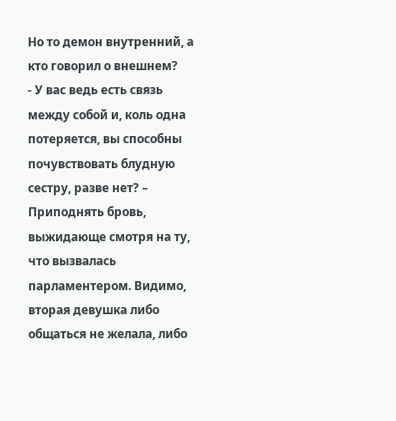Но то демон внутренний, а кто говорил о внешнем?
- У вас ведь есть связь между собой и, коль одна потеряется, вы способны почувствовать блудную сестру, разве нет? – Приподнять бровь, выжидающе смотря на ту, что вызвалась парламентером. Видимо, вторая девушка либо общаться не желала, либо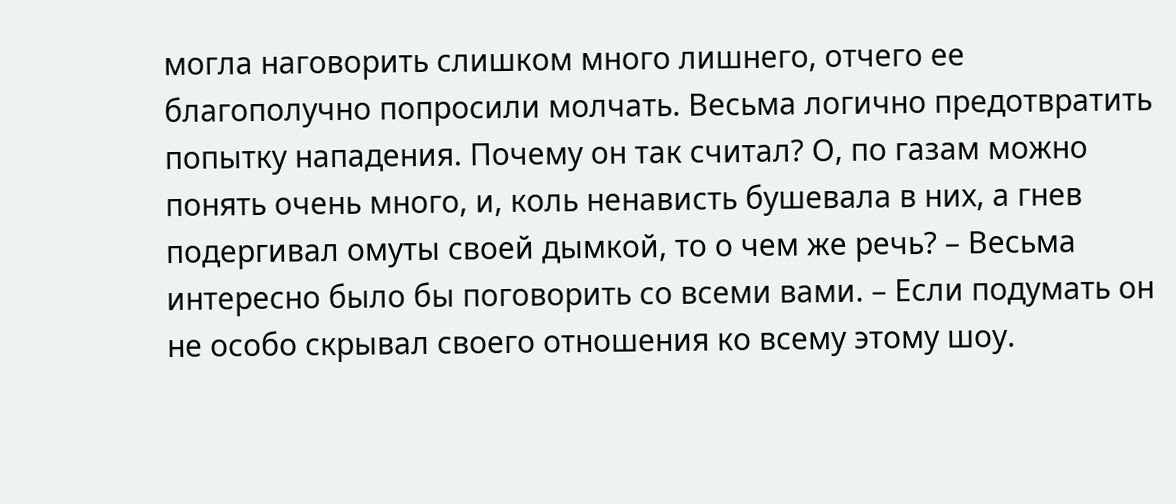могла наговорить слишком много лишнего, отчего ее благополучно попросили молчать. Весьма логично предотвратить попытку нападения. Почему он так считал? О, по газам можно понять очень много, и, коль ненависть бушевала в них, а гнев подергивал омуты своей дымкой, то о чем же речь? – Весьма интересно было бы поговорить со всеми вами. – Если подумать он не особо скрывал своего отношения ко всему этому шоу.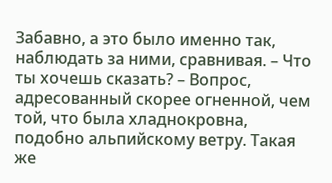Забавно, а это было именно так, наблюдать за ними, сравнивая. – Что ты хочешь сказать? – Вопрос, адресованный скорее огненной, чем той, что была хладнокровна, подобно альпийскому ветру. Такая же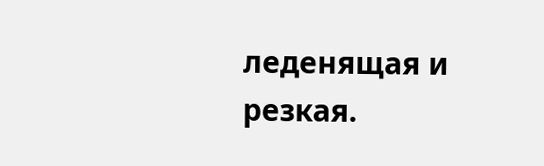леденящая и резкая.